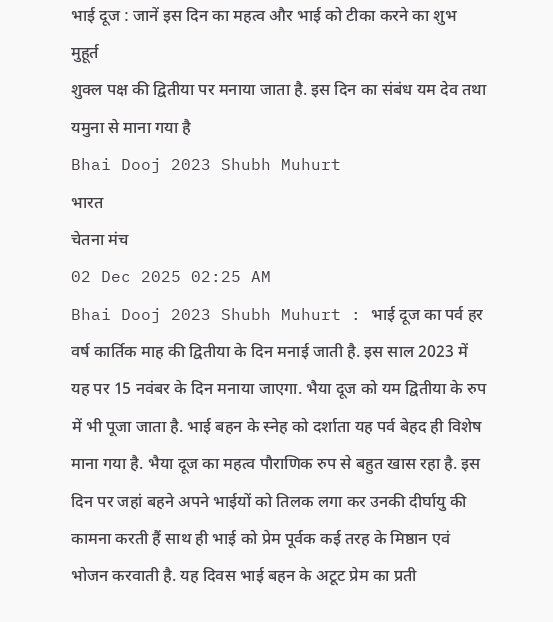भाई दूज : जानें इस दिन का महत्व और भाई को टीका करने का शुभ मुहूर्त
शुक्ल पक्ष की द्वितीया पर मनाया जाता है. इस दिन का संबंध यम देव तथा यमुना से माना गया है
Bhai Dooj 2023 Shubh Muhurt
भारत
चेतना मंच
02 Dec 2025 02:25 AM
Bhai Dooj 2023 Shubh Muhurt : भाई दूज का पर्व हर वर्ष कार्तिक माह की द्वितीया के दिन मनाई जाती है. इस साल 2023 में यह पर 15 नवंबर के दिन मनाया जाएगा. भैया दूज को यम द्वितीया के रुप में भी पूजा जाता है. भाई बहन के स्नेह को दर्शाता यह पर्व बेहद ही विशेष माना गया है. भैया दूज का महत्व पौराणिक रुप से बहुत खास रहा है. इस दिन पर जहां बहने अपने भाईयों को तिलक लगा कर उनकी दीर्घायु की कामना करती हैं साथ ही भाई को प्रेम पूर्वक कई तरह के मिष्ठान एवं भोजन करवाती है. यह दिवस भाई बहन के अटूट प्रेम का प्रती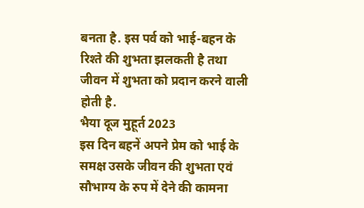बनता है. इस पर्व को भाई-बहन के रिश्ते की शुभता झलकती है तथा जीवन में शुभता को प्रदान करने वाली होती है.
भैया दूज मुहूर्त 2023
इस दिन बहनें अपने प्रेम को भाई के समक्ष उसके जीवन की शुभता एवं सौभाग्य के रुप में देने की कामना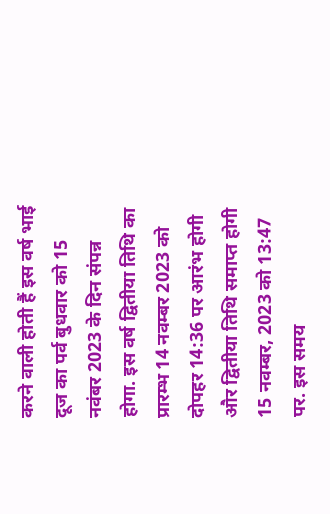करने वाली होती हैं इस वर्ष भाई दूज का पर्व बुधवार को 15 नवंबर 2023 के दिन संपन्न होगा. इस वर्ष द्वितीया तिथि का प्रारम्भ 14 नवम्बर 2023 को दोपहर 14:36 पर आरंभ होगी और द्वितीया तिथि समाप्त होगी 15 नवम्बर, 2023 को 13:47 पर. इस समय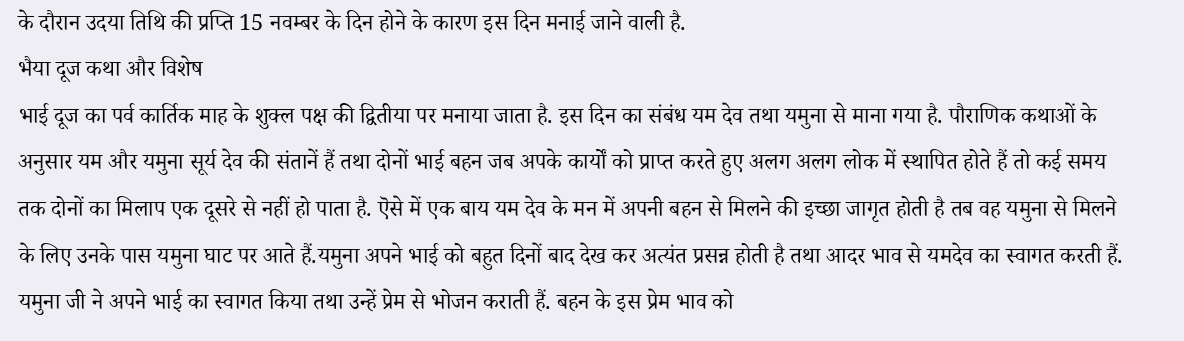के दौरान उदया तिथि की प्रप्ति 15 नवम्बर के दिन होने के कारण इस दिन मनाई जाने वाली है.
भैया दूज कथा और विशेष
भाई दूज का पर्व कार्तिक माह के शुक्ल पक्ष की द्वितीया पर मनाया जाता है. इस दिन का संबंध यम देव तथा यमुना से माना गया है. पौराणिक कथाओं के अनुसार यम और यमुना सूर्य देव की संतानें हैं तथा दोनों भाई बहन जब अपके कार्यों को प्राप्त करते हुए अलग अलग लोक में स्थापित होते हैं तो कई समय तक दोनों का मिलाप एक दूसरे से नहीं हो पाता है. ऎसे में एक बाय यम देव के मन में अपनी बहन से मिलने की इच्छा जागृत होती है तब वह यमुना से मिलने के लिए उनके पास यमुना घाट पर आते हैं.यमुना अपने भाई को बहुत दिनों बाद देख कर अत्यंत प्रसन्न होती है तथा आदर भाव से यमदेव का स्वागत करती हैं.
यमुना जी ने अपने भाई का स्वागत किया तथा उन्हें प्रेम से भोजन कराती हैं. बहन के इस प्रेम भाव को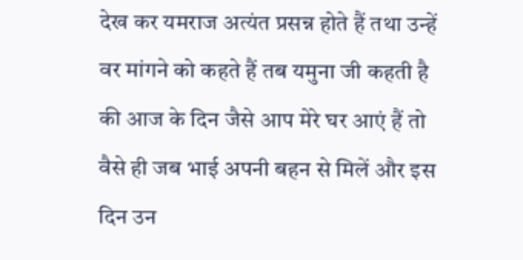देख कर यमराज अत्यंत प्रसन्न होते हैं तथा उन्हें वर मांगने को कहते हैं तब यमुना जी कहती है की आज के दिन जैसे आप मेरे घर आएं हैं तो वैसे ही जब भाई अपनी बहन से मिलें और इस दिन उन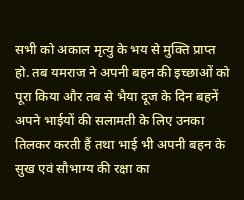सभी को अकाल मृत्यु के भय से मुक्ति प्राप्त हो. तब यमराज ने अपनी बहन की इच्छाओं को पूरा किया और तब से भैया दूज के दिन बहनें अपने भाईयों की सलामती के लिए उनका तिलकर करती हैं तथा भाई भी अपनी बहन के सुख एवं सौभाग्य की रक्षा का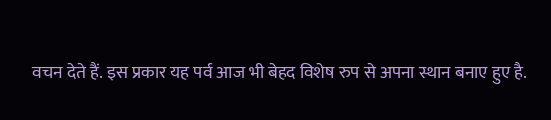वचन देते हैं. इस प्रकार यह पर्व आज भी बेहद विशेष रुप से अपना स्थान बनाए हुए है.